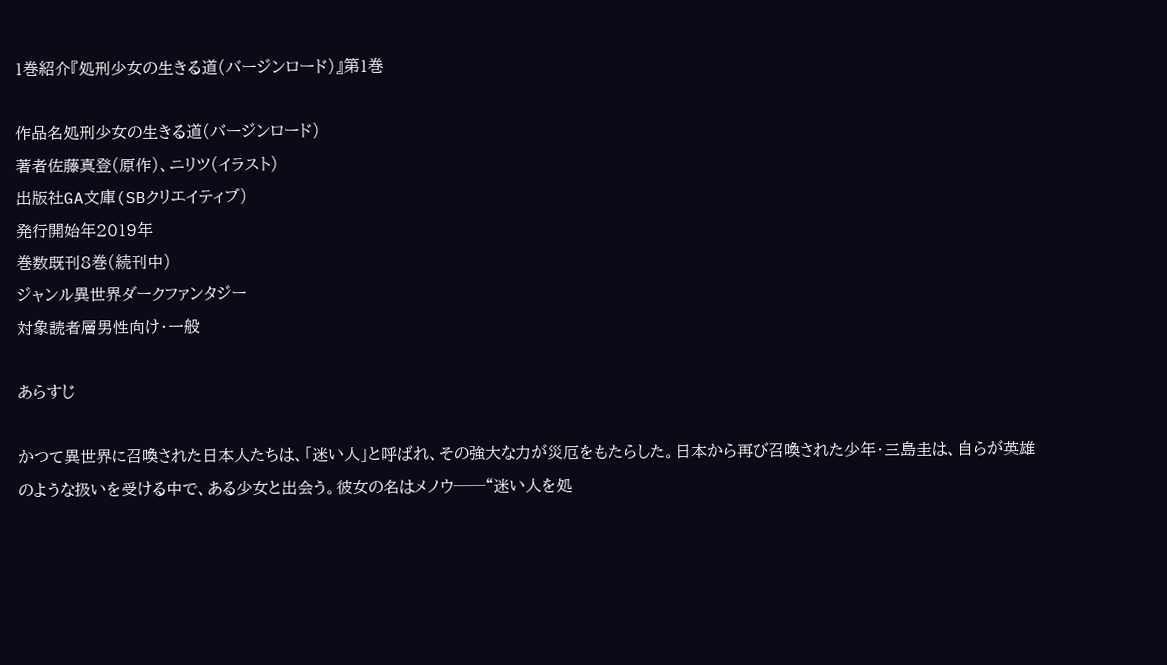1巻紹介『処刑少女の生きる道(バージンロード)』第1巻

作品名処刑少女の生きる道(バージンロード)
著者佐藤真登(原作)、ニリツ(イラスト)
出版社GA文庫(SBクリエイティブ)
発行開始年2019年
巻数既刊8巻(続刊中)
ジャンル異世界ダークファンタジー
対象読者層男性向け・一般

あらすじ

かつて異世界に召喚された日本人たちは、「迷い人」と呼ばれ、その強大な力が災厄をもたらした。日本から再び召喚された少年・三島圭は、自らが英雄のような扱いを受ける中で、ある少女と出会う。彼女の名はメノウ──“迷い人を処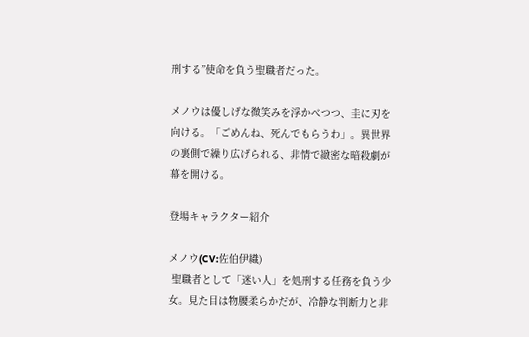刑する”使命を負う聖職者だった。

メノウは優しげな微笑みを浮かべつつ、圭に刃を向ける。「ごめんね、死んでもらうわ」。異世界の裏側で繰り広げられる、非情で緻密な暗殺劇が幕を開ける。

登場キャラクター紹介

メノウ(CV:佐伯伊織)
 聖職者として「迷い人」を処刑する任務を負う少女。見た目は物腰柔らかだが、冷静な判断力と非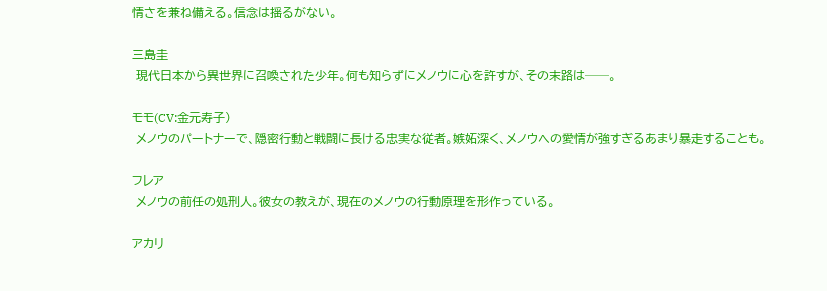情さを兼ね備える。信念は揺るがない。

三島圭
 現代日本から異世界に召喚された少年。何も知らずにメノウに心を許すが、その末路は──。

モモ(CV:金元寿子)
 メノウのパートナーで、隠密行動と戦闘に長ける忠実な従者。嫉妬深く、メノウへの愛情が強すぎるあまり暴走することも。

フレア
 メノウの前任の処刑人。彼女の教えが、現在のメノウの行動原理を形作っている。

アカリ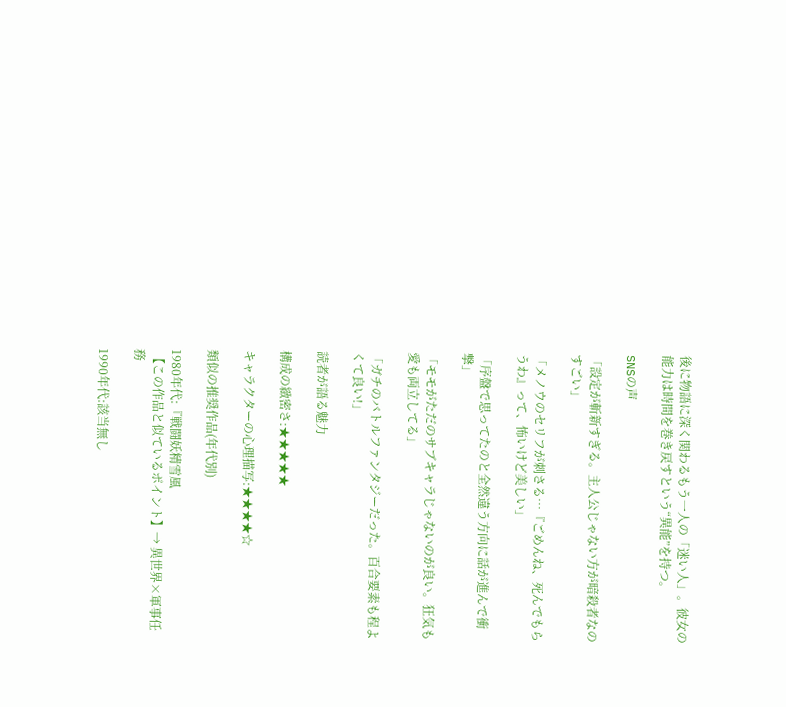後に物語に深く関わるもう一人の「迷い人」。彼女の能力は時間を巻き戻すという“異能”を持つ。

SNSの声

「設定が斬新すぎる。主人公じゃない方が暗殺者なのすごい」

「メノウのセリフが刺さる…『ごめんね、死んでもらうわ』って、怖いけど美しい」

「序盤で思ってたのと全然違う方向に話が進んで衝撃」

「モモがただのサブキャラじゃないのが良い。狂気も愛も両立してる」

「ガチのバトルファンタジーだった。百合要素も程よくて良い!」

読者が語る魅力

構成の緻密さ:★★★★★

キャラクターの心理描写:★★★★☆

類似の推奨作品(年代別)

1980年代:『戦闘妖精雪風
 【この作品と似ているポイント】→ 異世界×軍事任務

1990年代:該当無し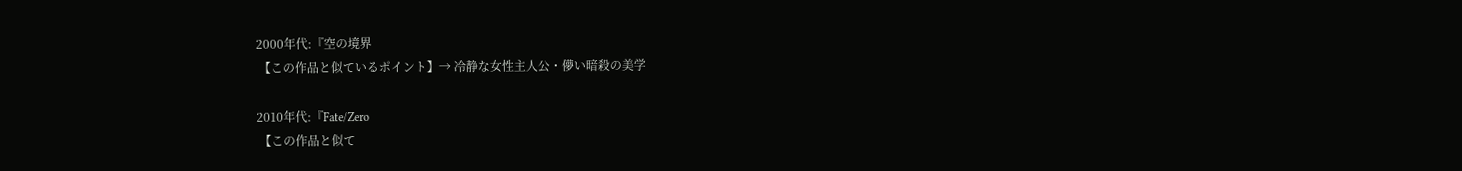2000年代:『空の境界
 【この作品と似ているポイント】→ 冷静な女性主人公・儚い暗殺の美学

2010年代:『Fate/Zero
 【この作品と似て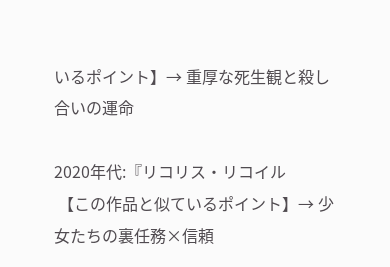いるポイント】→ 重厚な死生観と殺し合いの運命

2020年代:『リコリス・リコイル
 【この作品と似ているポイント】→ 少女たちの裏任務×信頼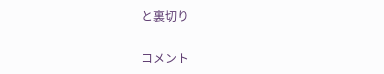と裏切り

コメント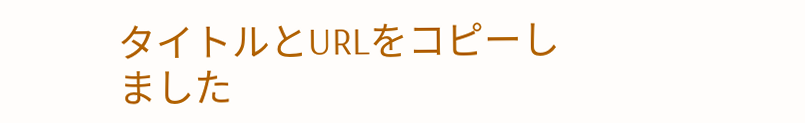タイトルとURLをコピーしました